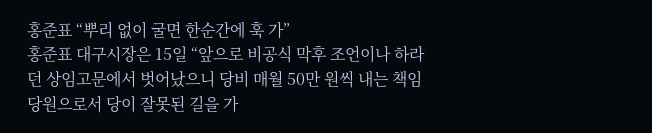홍준표 “뿌리 없이 굴면 한순간에 훅 가”
홍준표 대구시장은 15일 “앞으로 비공식 막후 조언이나 하라던 상임고문에서 벗어났으니 당비 매월 50만 원씩 내는 책임당원으로서 당이 잘못된 길을 가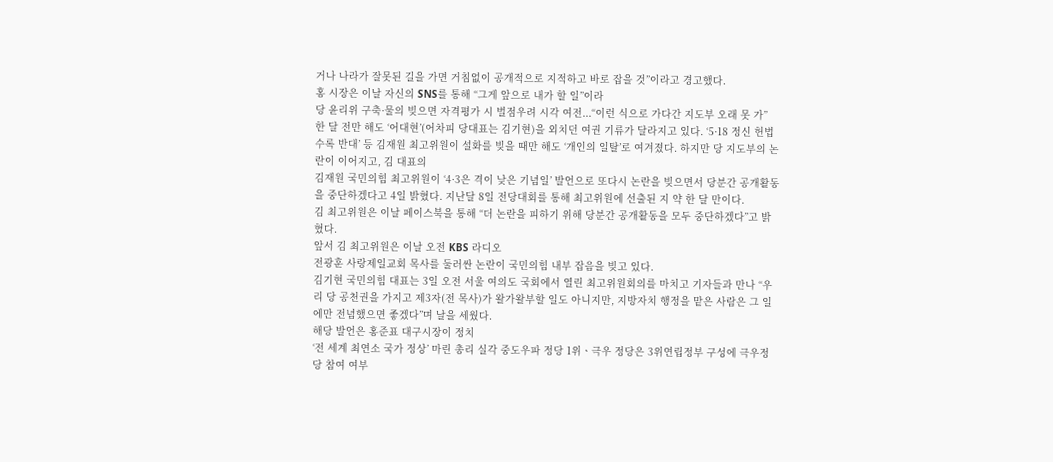거나 나라가 잘못된 길을 가면 거침없이 공개적으로 지적하고 바로 잡을 것”이라고 경고했다.
홍 시장은 이날 자신의 SNS를 통해 “그게 앞으로 내가 할 일”이라
당 윤리위 구축·물의 빚으면 자격평가 시 벌점우려 시각 여전...“이런 식으로 가다간 지도부 오래 못 가”
한 달 전만 해도 ‘어대현’(어차피 당대표는 김기현)을 외치던 여권 기류가 달라지고 있다. ‘5·18 정신 헌법 수록 반대’ 등 김재원 최고위원이 설화를 빚을 때만 해도 ‘개인의 일탈’로 여겨졌다. 하지만 당 지도부의 논란이 이어지고, 김 대표의
김재원 국민의힘 최고위원이 ‘4·3은 격이 낮은 기념일’ 발언으로 또다시 논란을 빚으면서 당분간 공개활동을 중단하겠다고 4일 밝혔다. 지난달 8일 전당대회를 통해 최고위원에 선출된 지 약 한 달 만이다.
김 최고위원은 이날 페이스북을 통해 “더 논란을 피하기 위해 당분간 공개활동을 모두 중단하겠다”고 밝혔다.
앞서 김 최고위원은 이날 오전 KBS 라디오
전광훈 사랑제일교회 목사를 둘러싼 논란이 국민의힘 내부 잡음을 빚고 있다.
김기현 국민의힘 대표는 3일 오전 서울 여의도 국회에서 열린 최고위원회의를 마치고 기자들과 만나 “우리 당 공천권을 가지고 제3자(전 목사)가 왈가왈부할 일도 아니지만, 지방자치 행정을 맡은 사람은 그 일에만 전념했으면 좋겠다”며 날을 세웠다.
해당 발언은 홍준표 대구시장이 정치
‘전 세계 최연소 국가 정상’ 마린 총리 실각 중도우파 정당 1위ㆍ극우 정당은 3위연립정부 구성에 극우정당 참여 여부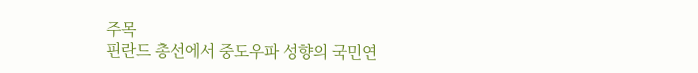주목
핀란드 총선에서 중도우파 성향의 국민연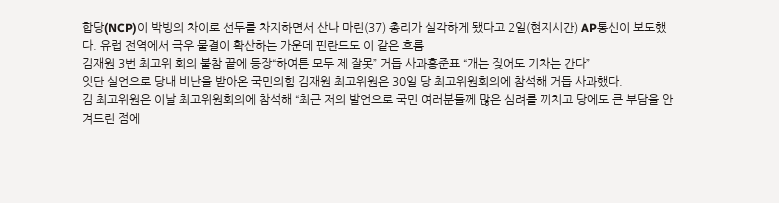합당(NCP)이 박빙의 차이로 선두를 차지하면서 산나 마린(37) 총리가 실각하게 됐다고 2일(현지시간) AP통신이 보도했다. 유럽 전역에서 극우 물결이 확산하는 가운데 핀란드도 이 같은 흐름
김재원 3번 최고위 회의 불참 끝에 등장“하여튼 모두 제 잘못” 거듭 사과홍준표 “개는 짖어도 기차는 간다”
잇단 실언으로 당내 비난을 받아온 국민의힘 김재원 최고위원은 30일 당 최고위원회의에 참석해 거듭 사과했다.
김 최고위원은 이날 최고위원회의에 참석해 “최근 저의 발언으로 국민 여러분들께 많은 심려를 끼치고 당에도 큰 부담을 안겨드린 점에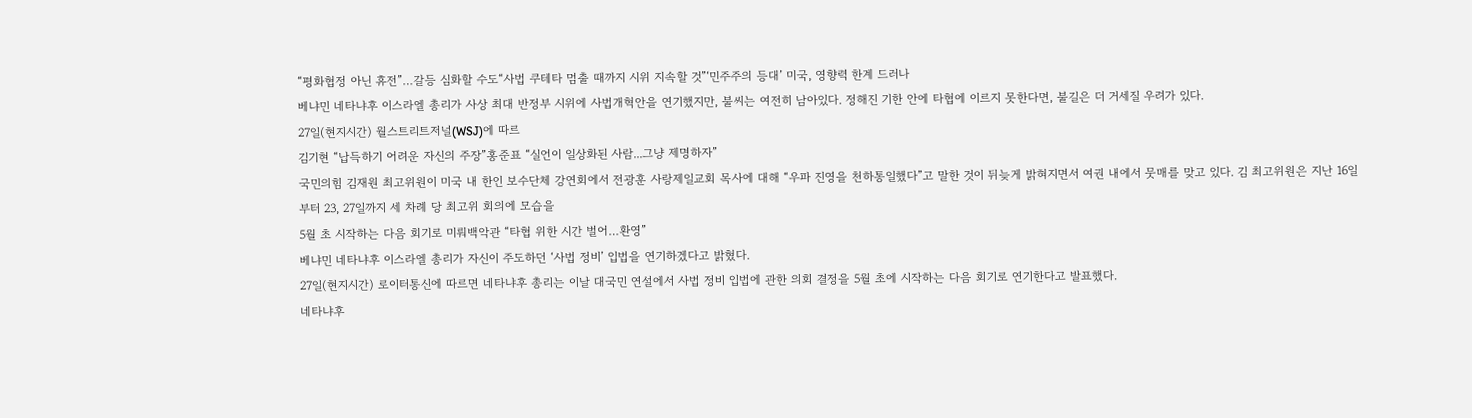“평화협정 아닌 휴전”…갈등 심화할 수도“사법 쿠테타 멈출 때까지 시위 지속할 것”‘민주주의 등대’ 미국, 영향력 한계 드러나
베냐민 네타냐후 이스라엘 총리가 사상 최대 반정부 시위에 사법개혁안을 연기했지만, 불씨는 여전히 남아있다. 정해진 기한 안에 타협에 이르지 못한다면, 불길은 더 거세질 우려가 있다.
27일(현지시간) 월스트리트저널(WSJ)에 따르
김기현 “납득하기 어려운 자신의 주장”홍준표 “실언이 일상화된 사람...그냥 제명하자”
국민의힘 김재원 최고위원이 미국 내 한인 보수단체 강연회에서 전광훈 사랑제일교회 목사에 대해 “우파 진영을 천하통일했다”고 말한 것이 뒤늦게 밝혀지면서 여권 내에서 뭇매를 맞고 있다. 김 최고위원은 지난 16일부터 23, 27일까지 세 차례 당 최고위 회의에 모습을
5월 초 시작하는 다음 회기로 미뤄백악관 “타협 위한 시간 벌어…환영”
베냐민 네타냐후 이스라엘 총리가 자신이 주도하던 ‘사법 정비’ 입법을 연기하겠다고 밝혔다.
27일(현지시간) 로이터통신에 따르면 네타냐후 총리는 이날 대국민 연설에서 사법 정비 입법에 관한 의회 결정을 5월 초에 시작하는 다음 회기로 연기한다고 발표했다.
네타냐후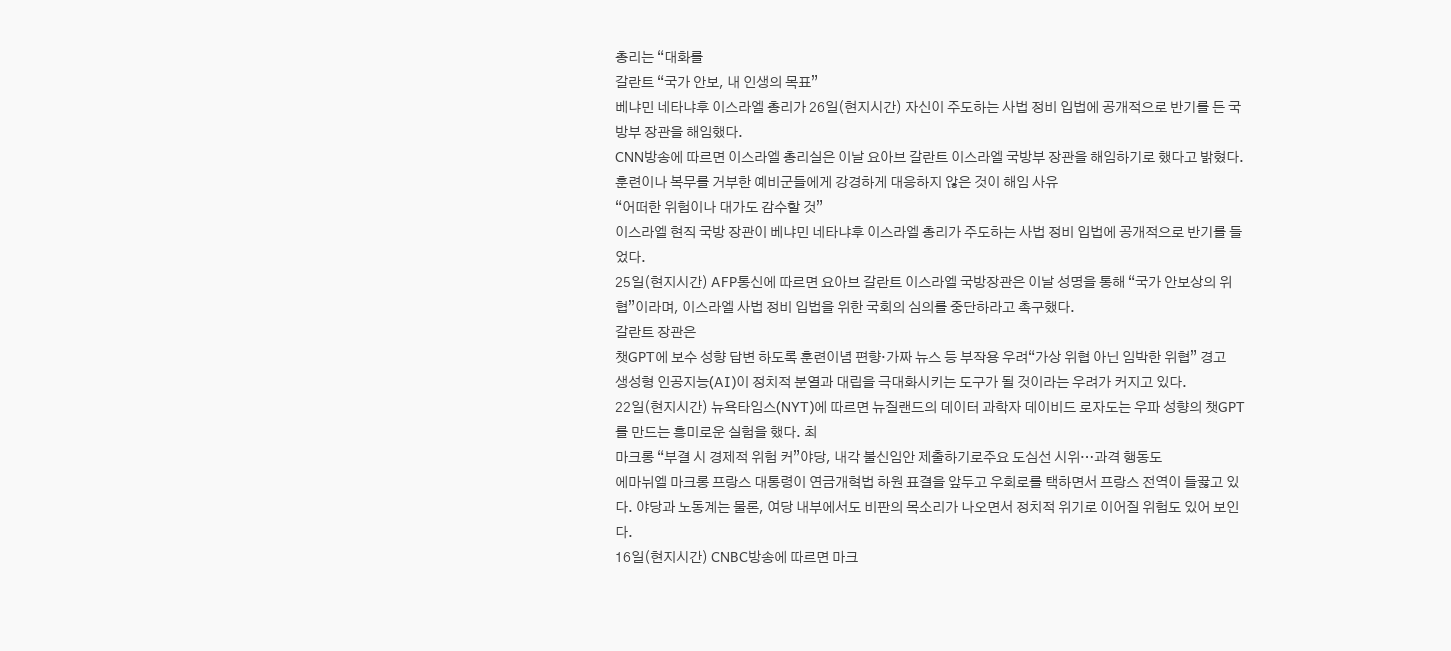총리는 “대화를
갈란트 “국가 안보, 내 인생의 목표”
베냐민 네타냐후 이스라엘 총리가 26일(현지시간) 자신이 주도하는 사법 정비 입법에 공개적으로 반기를 든 국방부 장관을 해임했다.
CNN방송에 따르면 이스라엘 총리실은 이날 요아브 갈란트 이스라엘 국방부 장관을 해임하기로 했다고 밝혔다. 훈련이나 복무를 거부한 예비군들에게 강경하게 대응하지 않은 것이 해임 사유
“어떠한 위험이나 대가도 감수할 것”
이스라엘 현직 국방 장관이 베냐민 네타냐후 이스라엘 총리가 주도하는 사법 정비 입법에 공개적으로 반기를 들었다.
25일(현지시간) AFP통신에 따르면 요아브 갈란트 이스라엘 국방장관은 이날 성명을 통해 “국가 안보상의 위협”이라며, 이스라엘 사법 정비 입법을 위한 국회의 심의를 중단하라고 촉구했다.
갈란트 장관은
챗GPT에 보수 성향 답변 하도록 훈련이념 편향·가짜 뉴스 등 부작용 우려“가상 위협 아닌 임박한 위협” 경고
생성형 인공지능(AI)이 정치적 분열과 대립을 극대화시키는 도구가 될 것이라는 우려가 커지고 있다.
22일(현지시간) 뉴욕타임스(NYT)에 따르면 뉴질랜드의 데이터 과학자 데이비드 로자도는 우파 성향의 챗GPT를 만드는 흥미로운 실험을 했다. 최
마크롱 “부결 시 경제적 위험 커”야당, 내각 불신임안 제출하기로주요 도심선 시위…과격 행동도
에마뉘엘 마크롱 프랑스 대통령이 연금개혁법 하원 표결을 앞두고 우회로를 택하면서 프랑스 전역이 들끓고 있다. 야당과 노동계는 물론, 여당 내부에서도 비판의 목소리가 나오면서 정치적 위기로 이어질 위험도 있어 보인다.
16일(현지시간) CNBC방송에 따르면 마크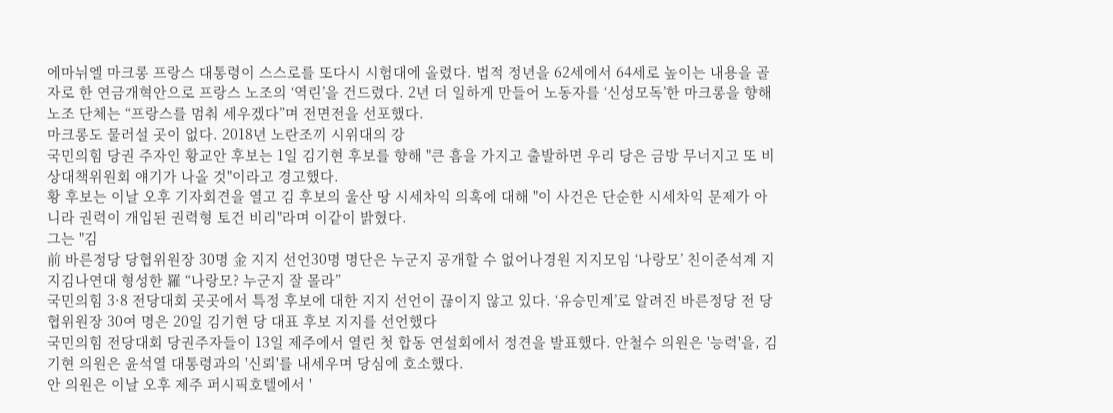에마뉘엘 마크롱 프랑스 대통령이 스스로를 또다시 시험대에 올렸다. 법적 정년을 62세에서 64세로 높이는 내용을 골자로 한 연금개혁안으로 프랑스 노조의 ‘역린’을 건드렸다. 2년 더 일하게 만들어 노동자를 ‘신성모독’한 마크롱을 향해 노조 단체는 “프랑스를 멈춰 세우겠다”며 전면전을 선포했다.
마크롱도 물러설 곳이 없다. 2018년 노란조끼 시위대의 강
국민의힘 당권 주자인 황교안 후보는 1일 김기현 후보를 향해 "큰 흠을 가지고 출발하면 우리 당은 금방 무너지고 또 비상대책위원회 얘기가 나올 것"이라고 경고했다.
황 후보는 이날 오후 기자회견을 열고 김 후보의 울산 땅 시세차익 의혹에 대해 "이 사건은 단순한 시세차익 문제가 아니라 권력이 개입된 권력형 토건 비리"라며 이같이 밝혔다.
그는 "김
前 바른정당 당협위원장 30명 金 지지 선언30명 명단은 누군지 공개할 수 없어나경원 지지모임 ‘나랑모’ 친이준석계 지지김나연대 형성한 羅 “나랑모? 누군지 잘 몰라”
국민의힘 3·8 전당대회 곳곳에서 특정 후보에 대한 지지 선언이 끊이지 않고 있다. ‘유승민계’로 알려진 바른정당 전 당협위원장 30여 명은 20일 김기현 당 대표 후보 지지를 선언했다
국민의힘 전당대회 당권주자들이 13일 제주에서 열린 첫 합동 연설회에서 정견을 발표했다. 안철수 의원은 '능력'을, 김기현 의원은 윤석열 대통령과의 '신뢰'를 내세우며 당심에 호소했다.
안 의원은 이날 오후 제주 퍼시픽호텔에서 '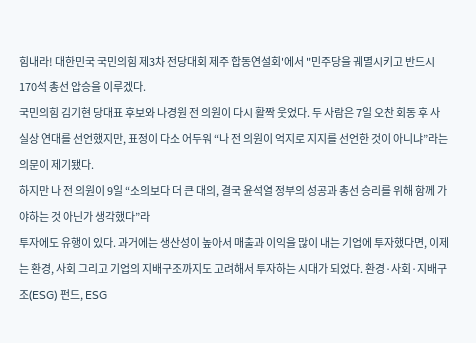힘내라! 대한민국 국민의힘 제3차 전당대회 제주 합동연설회'에서 "민주당을 궤멸시키고 반드시 170석 총선 압승을 이루겠다.
국민의힘 김기현 당대표 후보와 나경원 전 의원이 다시 활짝 웃었다. 두 사람은 7일 오찬 회동 후 사실상 연대를 선언했지만, 표정이 다소 어두워 “나 전 의원이 억지로 지지를 선언한 것이 아니냐”라는 의문이 제기됐다.
하지만 나 전 의원이 9일 “소의보다 더 큰 대의, 결국 윤석열 정부의 성공과 총선 승리를 위해 함께 가야하는 것 아닌가 생각했다”라
투자에도 유행이 있다. 과거에는 생산성이 높아서 매출과 이익을 많이 내는 기업에 투자했다면, 이제는 환경, 사회 그리고 기업의 지배구조까지도 고려해서 투자하는 시대가 되었다. 환경·사회·지배구조(ESG) 펀드, ESG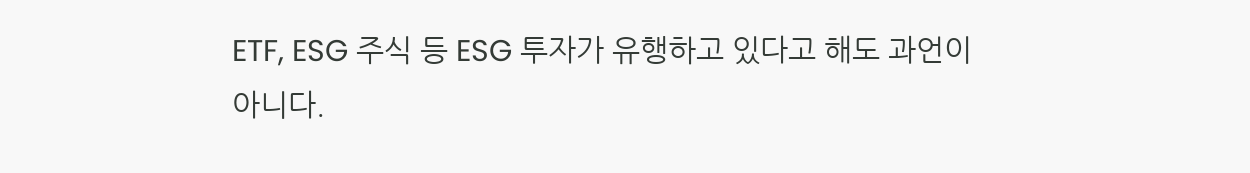ETF, ESG 주식 등 ESG 투자가 유행하고 있다고 해도 과언이 아니다.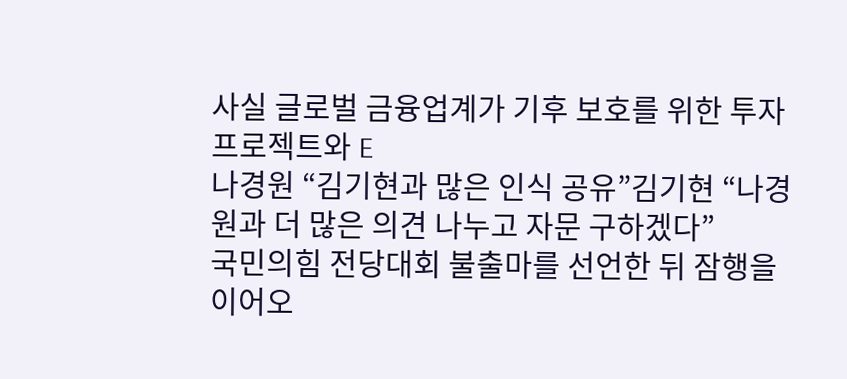사실 글로벌 금융업계가 기후 보호를 위한 투자 프로젝트와 E
나경원 “김기현과 많은 인식 공유”김기현 “나경원과 더 많은 의견 나누고 자문 구하겠다”
국민의힘 전당대회 불출마를 선언한 뒤 잠행을 이어오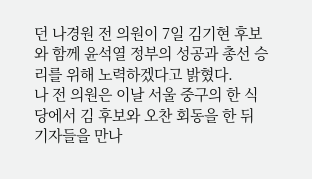던 나경원 전 의원이 7일 김기현 후보와 함께 윤석열 정부의 성공과 총선 승리를 위해 노력하겠다고 밝혔다.
나 전 의원은 이날 서울 중구의 한 식당에서 김 후보와 오찬 회동을 한 뒤 기자들을 만나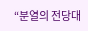“분열의 전당대